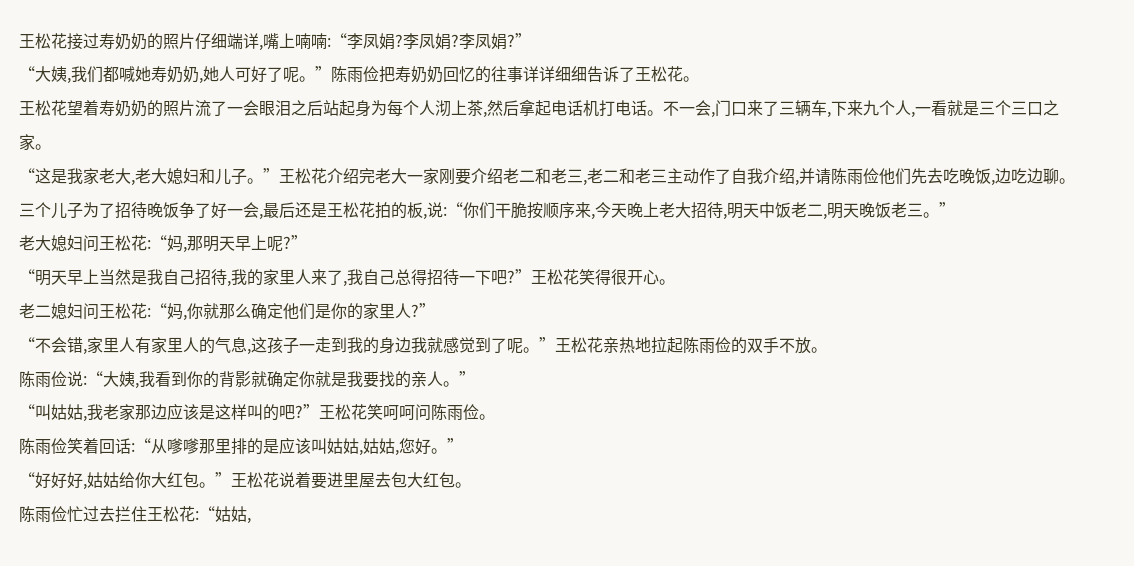王松花接过寿奶奶的照片仔细端详,嘴上喃喃:“李凤娟?李凤娟?李凤娟?”
“大姨,我们都喊她寿奶奶,她人可好了呢。”陈雨俭把寿奶奶回忆的往事详详细细告诉了王松花。
王松花望着寿奶奶的照片流了一会眼泪之后站起身为每个人沏上茶,然后拿起电话机打电话。不一会,门口来了三辆车,下来九个人,一看就是三个三口之家。
“这是我家老大,老大媳妇和儿子。”王松花介绍完老大一家刚要介绍老二和老三,老二和老三主动作了自我介绍,并请陈雨俭他们先去吃晚饭,边吃边聊。
三个儿子为了招待晚饭争了好一会,最后还是王松花拍的板,说:“你们干脆按顺序来,今天晚上老大招待,明天中饭老二,明天晚饭老三。”
老大媳妇问王松花:“妈,那明天早上呢?”
“明天早上当然是我自己招待,我的家里人来了,我自己总得招待一下吧?”王松花笑得很开心。
老二媳妇问王松花:“妈,你就那么确定他们是你的家里人?”
“不会错,家里人有家里人的气息,这孩子一走到我的身边我就感觉到了呢。”王松花亲热地拉起陈雨俭的双手不放。
陈雨俭说:“大姨,我看到你的背影就确定你就是我要找的亲人。”
“叫姑姑,我老家那边应该是这样叫的吧?”王松花笑呵呵问陈雨俭。
陈雨俭笑着回话:“从嗲嗲那里排的是应该叫姑姑,姑姑,您好。”
“好好好,姑姑给你大红包。”王松花说着要进里屋去包大红包。
陈雨俭忙过去拦住王松花:“姑姑,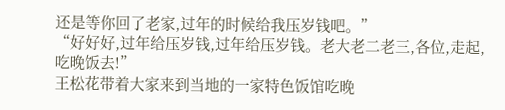还是等你回了老家,过年的时候给我压岁钱吧。”
“好好好,过年给压岁钱,过年给压岁钱。老大老二老三,各位,走起,吃晚饭去!”
王松花带着大家来到当地的一家特色饭馆吃晚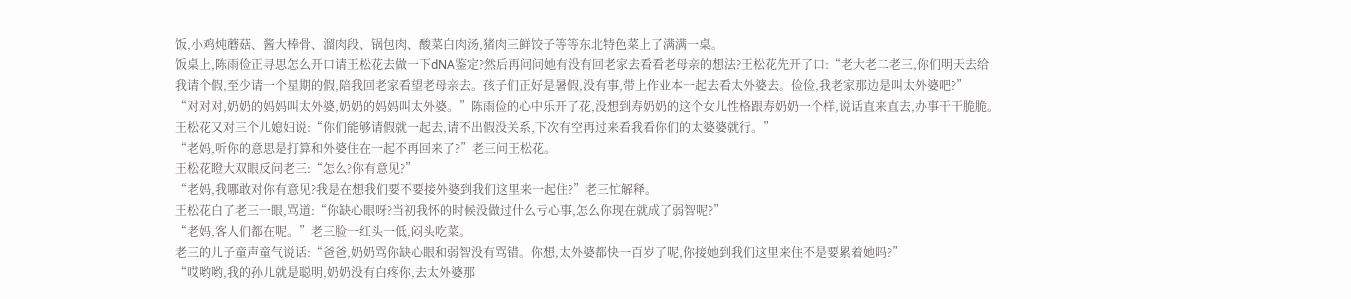饭,小鸡炖蘑菇、酱大棒骨、溜肉段、锅包肉、酸菜白肉汤,猪肉三鲜饺子等等东北特色菜上了满满一桌。
饭桌上,陈雨俭正寻思怎么开口请王松花去做一下dNA鉴定?然后再问问她有没有回老家去看看老母亲的想法?王松花先开了口:“老大老二老三,你们明天去给我请个假,至少请一个星期的假,陪我回老家看望老母亲去。孩子们正好是暑假,没有事,带上作业本一起去看太外婆去。俭俭,我老家那边是叫太外婆吧?”
“对对对,奶奶的妈妈叫太外婆,奶奶的妈妈叫太外婆。”陈雨俭的心中乐开了花,没想到寿奶奶的这个女儿性格跟寿奶奶一个样,说话直来直去,办事干干脆脆。
王松花又对三个儿媳妇说:“你们能够请假就一起去,请不出假没关系,下次有空再过来看我看你们的太婆婆就行。”
“老妈,听你的意思是打算和外婆住在一起不再回来了?”老三问王松花。
王松花瞪大双眼反问老三:“怎么?你有意见?”
“老妈,我哪敢对你有意见?我是在想我们要不要接外婆到我们这里来一起住?”老三忙解释。
王松花白了老三一眼,骂道:“你缺心眼呀?当初我怀的时候没做过什么亏心事,怎么你现在就成了弱智呢?”
“老妈,客人们都在呢。”老三脸一红头一低,闷头吃菜。
老三的儿子童声童气说话:“爸爸,奶奶骂你缺心眼和弱智没有骂错。你想,太外婆都快一百岁了呢,你接她到我们这里来住不是要累着她吗?”
“哎哟哟,我的孙儿就是聪明,奶奶没有白疼你,去太外婆那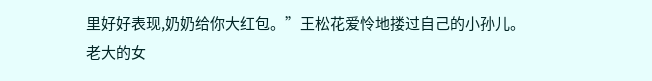里好好表现,奶奶给你大红包。”王松花爱怜地搂过自己的小孙儿。
老大的女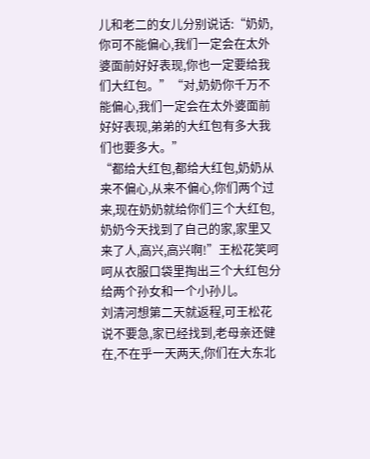儿和老二的女儿分别说话:“奶奶,你可不能偏心,我们一定会在太外婆面前好好表现,你也一定要给我们大红包。”“对,奶奶你千万不能偏心,我们一定会在太外婆面前好好表现,弟弟的大红包有多大我们也要多大。”
“都给大红包,都给大红包,奶奶从来不偏心,从来不偏心,你们两个过来,现在奶奶就给你们三个大红包,奶奶今天找到了自己的家,家里又来了人,高兴,高兴啊!”王松花笑呵呵从衣服口袋里掏出三个大红包分给两个孙女和一个小孙儿。
刘清河想第二天就返程,可王松花说不要急,家已经找到,老母亲还健在,不在乎一天两天,你们在大东北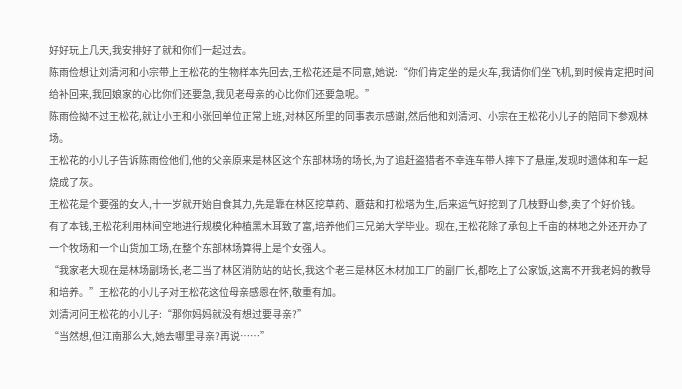好好玩上几天,我安排好了就和你们一起过去。
陈雨俭想让刘清河和小宗带上王松花的生物样本先回去,王松花还是不同意,她说:“你们肯定坐的是火车,我请你们坐飞机,到时候肯定把时间给补回来,我回娘家的心比你们还要急,我见老母亲的心比你们还要急呢。”
陈雨俭拗不过王松花,就让小王和小张回单位正常上班,对林区所里的同事表示感谢,然后他和刘清河、小宗在王松花小儿子的陪同下参观林场。
王松花的小儿子告诉陈雨俭他们,他的父亲原来是林区这个东部林场的场长,为了追赶盗猎者不幸连车带人摔下了悬崖,发现时遗体和车一起烧成了灰。
王松花是个要强的女人,十一岁就开始自食其力,先是靠在林区挖草药、蘑菇和打松塔为生,后来运气好挖到了几枝野山参,卖了个好价钱。
有了本钱,王松花利用林间空地进行规模化种植黑木耳致了富,培养他们三兄弟大学毕业。现在,王松花除了承包上千亩的林地之外还开办了一个牧场和一个山货加工场,在整个东部林场算得上是个女强人。
“我家老大现在是林场副场长,老二当了林区消防站的站长,我这个老三是林区木材加工厂的副厂长,都吃上了公家饭,这离不开我老妈的教导和培养。”王松花的小儿子对王松花这位母亲感恩在怀,敬重有加。
刘清河问王松花的小儿子:“那你妈妈就没有想过要寻亲?”
“当然想,但江南那么大,她去哪里寻亲?再说……”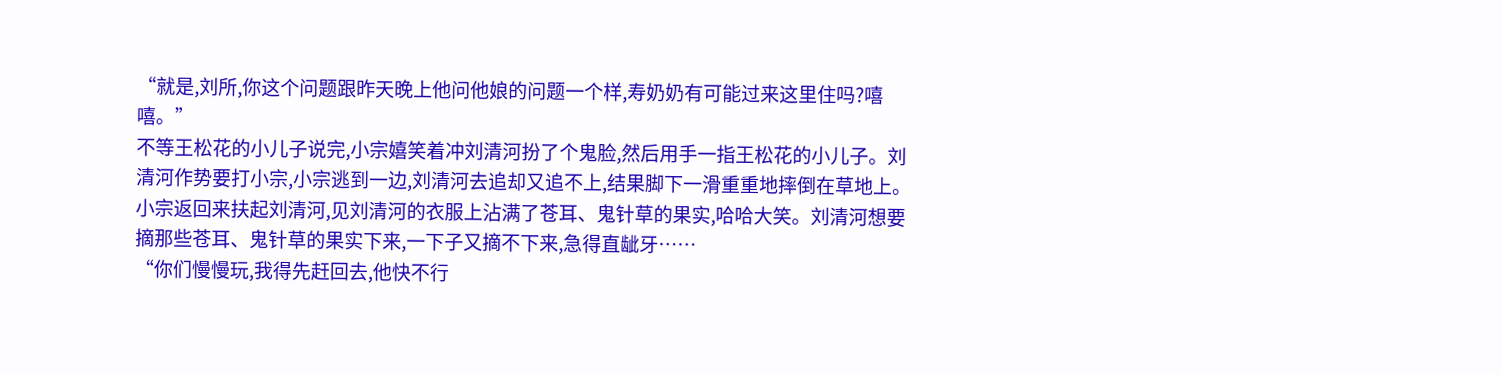“就是,刘所,你这个问题跟昨天晚上他问他娘的问题一个样,寿奶奶有可能过来这里住吗?嘻嘻。”
不等王松花的小儿子说完,小宗嬉笑着冲刘清河扮了个鬼脸,然后用手一指王松花的小儿子。刘清河作势要打小宗,小宗逃到一边,刘清河去追却又追不上,结果脚下一滑重重地摔倒在草地上。小宗返回来扶起刘清河,见刘清河的衣服上沾满了苍耳、鬼针草的果实,哈哈大笑。刘清河想要摘那些苍耳、鬼针草的果实下来,一下子又摘不下来,急得直龇牙……
“你们慢慢玩,我得先赶回去,他快不行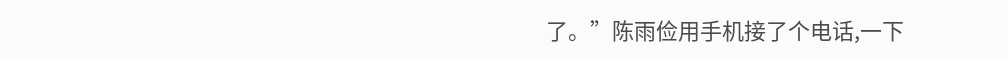了。”陈雨俭用手机接了个电话,一下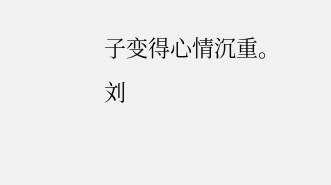子变得心情沉重。
刘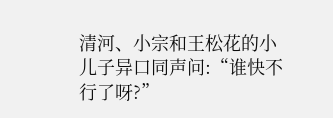清河、小宗和王松花的小儿子异口同声问:“谁快不行了呀?”